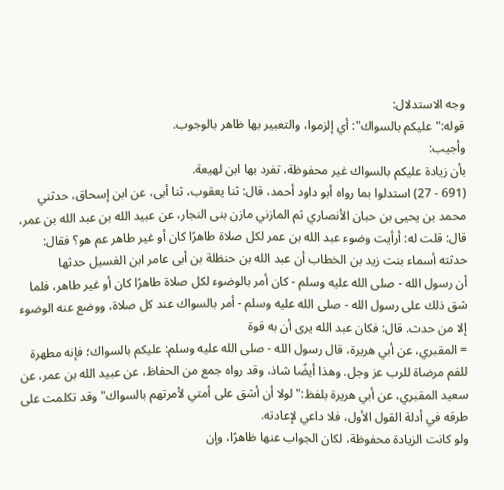وجه الاستدلال:
قوله:"عليكم بالسواك": أي إلزموا، والتعبير بها ظاهر بالوجوب.
وأجيب:
بأن زيادة عليكم بالسواك غير محفوظة، تفرد بها ابن لهيعة.
(691 - 27) استدلوا بما رواه أبو داود أحمد، قال: ثنا يعقوب، ثنا أبى، عن ابن إسحاق، حدثني محمد بن يحيى بن حبان الأنصاري ثم المازني مازن بنى النجار، عن عبيد الله بن عبد الله بن عمر، قال: قلت له: أرأيت وضوء عبد الله بن عمر لكل صلاة طاهرًا كان أو غير طاهر عم هو؟ فقال: حدثته أسماء بنت زيد بن الخطاب أن عبد الله بن حنظلة بن أبى عامر ابن الغسيل حدثها
أن رسول الله - صلى الله عليه وسلم - كان أمر بالوضوء لكل صلاة طاهرًا كان أو غير طاهر، فلما شق ذلك على رسول الله - صلى الله عليه وسلم - أمر بالسواك عند كل صلاة، ووضع عنه الوضوء إلا من حدث. قال: فكان عبد الله يرى أن به قوة
= المقبري، عن أبي هريرة، قال رسول الله - صلى الله عليه وسلم: عليكم بالسواك؛ فإنه مطهرة للفم مرضاة للرب عز وجل. وهذا أيضًا شاذ، وقد رواه جمع من الحفاظ، عن عبيد الله بن عمر، عن سعيد المقبري، عن أبي هريرة بلفظ:"لولا أن أشق على أمتي لأمرتهم بالسواك"وقد تكلمت على طرقه في أدلة القول الأول، فلا داعي لإعادته.
ولو كانت الزيادة محفوظة، لكان الجواب عنها ظاهرًا، وإن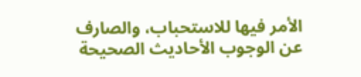الأمر فيها للاستحباب، والصارف عن الوجوب الأحاديث الصحيحة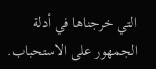التي خرجناها في أدلة الجمهور على الاستحباب.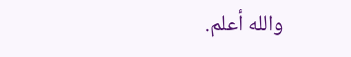والله أعلم.